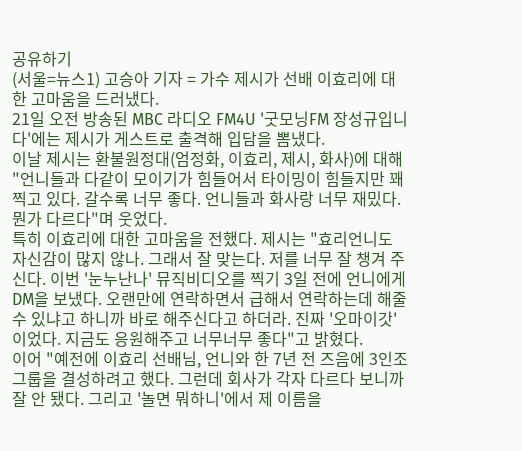공유하기
(서울=뉴스1) 고승아 기자 = 가수 제시가 선배 이효리에 대한 고마움을 드러냈다.
21일 오전 방송된 MBC 라디오 FM4U '굿모닝FM 장성규입니다'에는 제시가 게스트로 출격해 입담을 뽐냈다.
이날 제시는 환불원정대(엄정화, 이효리, 제시, 화사)에 대해 "언니들과 다같이 모이기가 힘들어서 타이밍이 힘들지만 꽤 찍고 있다. 갈수록 너무 좋다. 언니들과 화사랑 너무 재밌다. 뭔가 다르다"며 웃었다.
특히 이효리에 대한 고마움을 전했다. 제시는 "효리언니도 자신감이 많지 않나. 그래서 잘 맞는다. 저를 너무 잘 챙겨 주신다. 이번 '눈누난나' 뮤직비디오를 찍기 3일 전에 언니에게 DM을 보냈다. 오랜만에 연락하면서 급해서 연락하는데 해줄 수 있냐고 하니까 바로 해주신다고 하더라. 진짜 '오마이갓'이었다. 지금도 응원해주고 너무너무 좋다"고 밝혔다.
이어 "예전에 이효리 선배님, 언니와 한 7년 전 즈음에 3인조 그룹을 결성하려고 했다. 그런데 회사가 각자 다르다 보니까 잘 안 됐다. 그리고 '놀면 뭐하니'에서 제 이름을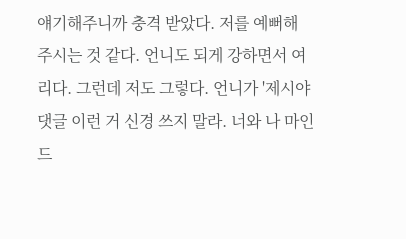얘기해주니까 충격 받았다. 저를 예뻐해 주시는 것 같다. 언니도 되게 강하면서 여리다. 그런데 저도 그렇다. 언니가 '제시야 댓글 이런 거 신경 쓰지 말라. 너와 나 마인드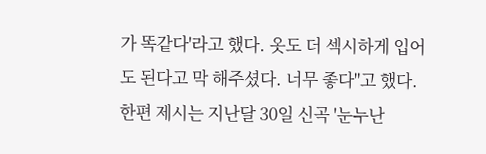가 똑같다'라고 했다. 옷도 더 섹시하게 입어도 된다고 막 해주셨다. 너무 좋다"고 했다.
한편 제시는 지난달 30일 신곡 '눈누난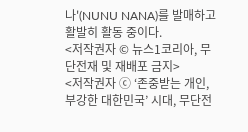나'(NUNU NANA)를 발매하고 활발히 활동 중이다.
<저작권자 © 뉴스1코리아, 무단전재 및 재배포 금지>
<저작권자 ⓒ ‘존중받는 개인, 부강한 대한민국’ 시대, 무단전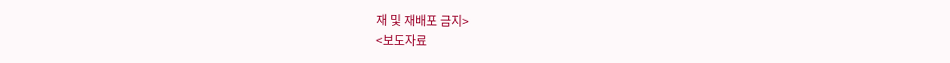재 및 재배포 금지>
<보도자료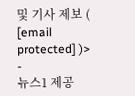및 기사 제보 ( [email protected] )>
-
뉴스1 제공